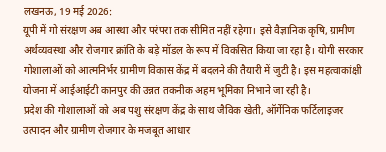लखनऊ, 19 मई 2026:
यूपी में गो संरक्षण अब आस्था और परंपरा तक सीमित नहीं रहेगा। इसे वैज्ञानिक कृषि, ग्रामीण अर्थव्यवस्था और रोजगार क्रांति के बड़े मॉडल के रूप में विकसित किया जा रहा है। योगी सरकार गोशालाओं को आत्मनिर्भर ग्रामीण विकास केंद्र में बदलने की तैयारी में जुटी है। इस महत्वाकांक्षी योजना में आईआईटी कानपुर की उन्नत तकनीक अहम भूमिका निभाने जा रही है।
प्रदेश की गोशालाओं को अब पशु संरक्षण केंद्र के साथ जैविक खेती, ऑर्गेनिक फर्टिलाइजर उत्पादन और ग्रामीण रोजगार के मजबूत आधार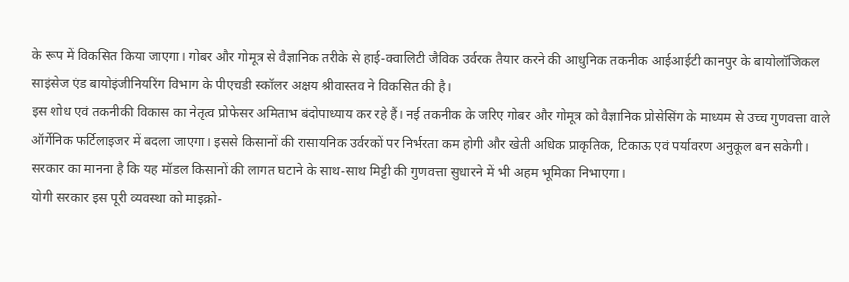के रूप में विकसित किया जाएगा। गोबर और गोमूत्र से वैज्ञानिक तरीके से हाई-क्वालिटी जैविक उर्वरक तैयार करने की आधुनिक तकनीक आईआईटी कानपुर के बायोलॉजिकल साइंसेज एंड बायोइंजीनियरिंग विभाग के पीएचडी स्कॉलर अक्षय श्रीवास्तव ने विकसित की है।
इस शोध एवं तकनीकी विकास का नेतृत्व प्रोफेसर अमिताभ बंदोपाध्याय कर रहे हैं। नई तकनीक के जरिए गोबर और गोमूत्र को वैज्ञानिक प्रोसेसिंग के माध्यम से उच्च गुणवत्ता वाले ऑर्गेनिक फर्टिलाइजर में बदला जाएगा। इससे किसानों की रासायनिक उर्वरकों पर निर्भरता कम होगी और खेती अधिक प्राकृतिक, टिकाऊ एवं पर्यावरण अनुकूल बन सकेगी। सरकार का मानना है कि यह मॉडल किसानों की लागत घटाने के साथ-साथ मिट्टी की गुणवत्ता सुधारने में भी अहम भूमिका निभाएगा।
योगी सरकार इस पूरी व्यवस्था को माइक्रो-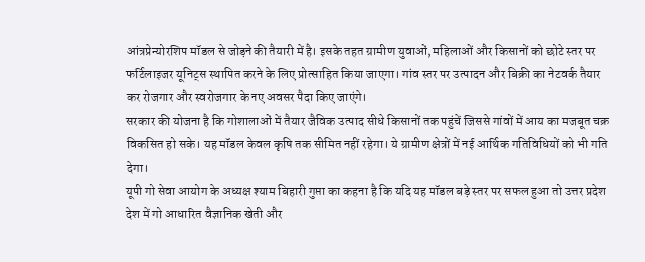आंत्रप्रेन्योरशिप मॉडल से जोड़ने की तैयारी में है। इसके तहत ग्रामीण युवाओं, महिलाओं और किसानों को छोटे स्तर पर फर्टिलाइजर यूनिट्स स्थापित करने के लिए प्रोत्साहित किया जाएगा। गांव स्तर पर उत्पादन और बिक्री का नेटवर्क तैयार कर रोजगार और स्वरोजगार के नए अवसर पैदा किए जाएंगे।
सरकार की योजना है कि गोशालाओं में तैयार जैविक उत्पाद सीधे किसानों तक पहुंचें जिससे गांवों में आय का मजबूत चक्र विकसित हो सके। यह मॉडल केवल कृषि तक सीमित नहीं रहेगा। ये ग्रामीण क्षेत्रों में नई आर्थिक गतिविधियों को भी गति देगा।
यूपी गो सेवा आयोग के अध्यक्ष श्याम बिहारी गुप्ता का कहना है कि यदि यह मॉडल बड़े स्तर पर सफल हुआ तो उत्तर प्रदेश देश में गो आधारित वैज्ञानिक खेती और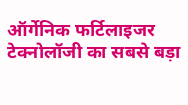ऑर्गेनिक फर्टिलाइजर टेक्नोलॉजी का सबसे बड़ा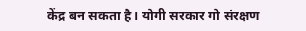केंद्र बन सकता है। योगी सरकार गो संरक्षण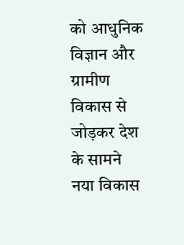को आधुनिक विज्ञान और ग्रामीण विकास से जोड़कर देश के सामने नया विकास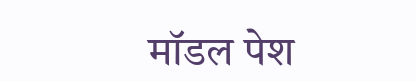मॉडल पेश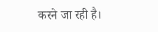करने जा रही है।